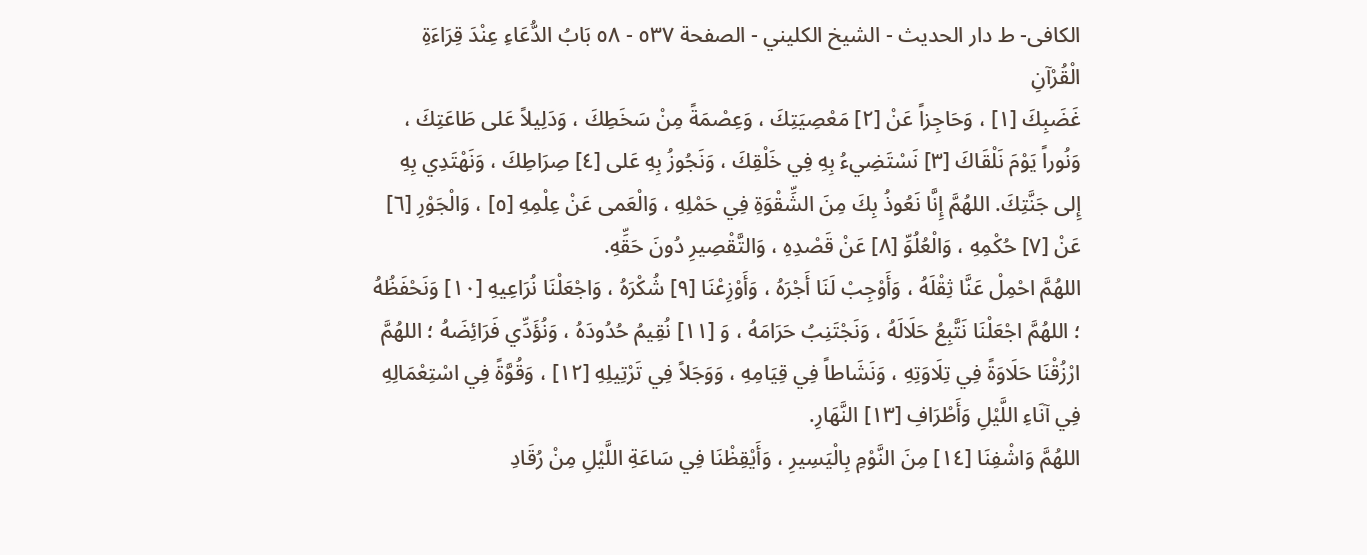الکافی- ط دار الحدیث - الشيخ الكليني - الصفحة ٥٣٧ - ٥٨ بَابُ الدُّعَاءِ عِنْدَ قِرَاءَةِ الْقُرْآنِ
غَضَبِكَ [١] ، وَحَاجِزاً عَنْ [٢] مَعْصِيَتِكَ ، وَعِصْمَةً مِنْ سَخَطِكَ ، وَدَلِيلاً عَلى طَاعَتِكَ ، وَنُوراً يَوْمَ نَلْقَاكَ [٣] نَسْتَضِيءُ بِهِ فِي خَلْقِكَ ، وَنَجُوزُ بِهِ عَلى [٤] صِرَاطِكَ ، وَنَهْتَدِي بِهِ إِلى جَنَّتِكَ. اللهُمَّ إِنَّا نَعُوذُ بِكَ مِنَ الشِّقْوَةِ فِي حَمْلِهِ ، وَالْعَمى عَنْ عِلْمِهِ [٥] ، وَالْجَوْرِ [٦] عَنْ [٧] حُكْمِهِ ، وَالْعُلُوِّ [٨] عَنْ قَصْدِهِ ، وَالتَّقْصِيرِ دُونَ حَقِّهِ.
اللهُمَّ احْمِلْ عَنَّا ثِقْلَهُ ، وَأَوْجِبْ لَنَا أَجْرَهُ ، وَأَوْزِعْنَا [٩] شُكْرَهُ ، وَاجْعَلْنَا نُرَاعِيهِ [١٠] وَنَحْفَظُهُ ؛ اللهُمَّ اجْعَلْنَا نَتَّبِعُ حَلَالَهُ ، وَنَجْتَنِبُ حَرَامَهُ ، وَ [١١] نُقِيمُ حُدُودَهُ ، وَنُؤَدِّي فَرَائِضَهُ ؛ اللهُمَّ ارْزُقْنَا حَلَاوَةً فِي تِلَاوَتِهِ ، وَنَشَاطاً فِي قِيَامِهِ ، وَوَجَلاً فِي تَرْتِيلِهِ [١٢] ، وَقُوَّةً فِي اسْتِعْمَالِهِ فِي آنَاءِ اللَّيْلِ وَأَطْرَافِ [١٣] النَّهَارِ.
اللهُمَّ وَاشْفِنَا [١٤] مِنَ النَّوْمِ بِالْيَسِيرِ ، وَأَيْقِظْنَا فِي سَاعَةِ اللَّيْلِ مِنْ رُقَادِ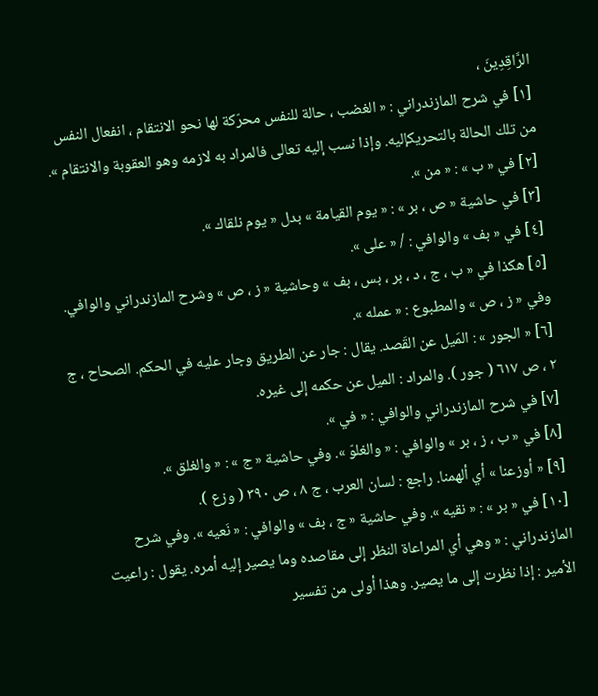الرَّاقِدِينَ ،
[١] في شرح المازندراني : « الغضب ، حالة للنفس محرّكة لها نحو الانتقام ، انفعال النفس من تلك الحالة بالتحريكإليه. وإذا نسب إليه تعالى فالمراد به لازمه وهو العقوبة والانتقام ».
[٢] في « ب » : « من ».
[٣] في حاشية « ص ، بر » : « يوم القيامة » بدل « يوم نلقاك ».
[٤] في « بف » والوافي : / « على ».
[٥] هكذا في « ب ، ج ، د ، بر ، بس ، بف » وحاشية « ز ، ص » وشرح المازندراني والوافي. وفي « ز ، ص » والمطبوع : « عمله ».
[٦] « الجور » : المَيل عن القَصد. يقال : جار عن الطريق وجار عليه في الحكم. الصحاح ، ج ٢ ، ص ٦١٧ ( جور ). والمراد : الميل عن حكمه إلى غيره.
[٧] في شرح المازندراني والوافي : « في ».
[٨] في « ب ، ز ، بر » والوافي : « والغلوّ ». وفي حاشية « ج » : « والغلق ».
[٩] « أوزعنا » أي ألهمنا. راجع : لسان العرب ، ج ٨ ، ص ٣٩٠ ( وزع ).
[١٠] في « بر » : « نقيه ». وفي حاشية « ج ، بف » والوافي : « نَعيه ». وفي شرح المازندراني : « وهي أي المراعاة النظر إلى مقاصده وما يصير إليه أمره. يقول : راعيت الأمير : إذا نظرت إلى ما يصير. وهذا أولى من تفسير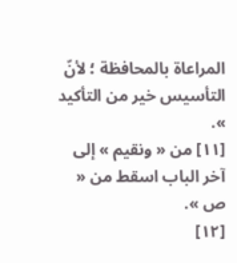المراعاة بالمحافظة ؛ لأنّ التأسيس خير من التأكيد ».
[١١] من « ونقيم » إلى آخر الباب اسقط من « ص ».
[١٢]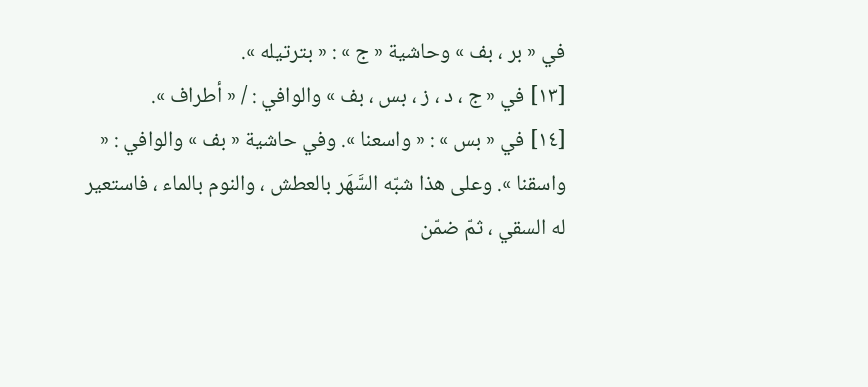في « بر ، بف » وحاشية « ج » : « بترتيله ».
[١٣] في « ج ، د ، ز ، بس ، بف » والوافي : / « أطراف ».
[١٤] في « بس » : « واسعنا ». وفي حاشية « بف » والوافي : « واسقنا ». وعلى هذا شبّه السَّهَر بالعطش ، والنوم بالماء ، فاستعير له السقي ، ثمّ ضمّن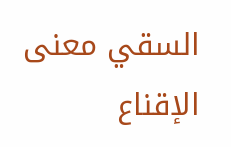السقي معنى الإقناع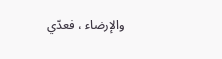والإرضاء ، فعدّي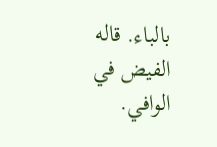بالباء. قاله الفيض في الوافي.